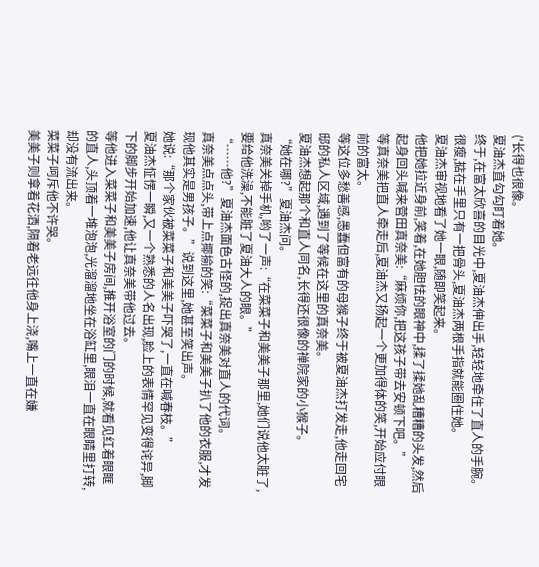('长得也很像。
夏油杰直勾勾盯着她。
终于,在富太欣喜的目光中,夏油杰伸出手,轻轻地牵住了直人的手腕。
很瘦,掂在手里只有一把骨头,夏油杰两根手指就能圈住她。
夏油杰审视地看了她一眼,随即笑起来。
他把她拉近身前,笑着,在她胆怯的眼神中,揉了揉她乱糟糟的头发,然后起身回头喊来菅田真奈美:“麻烦你,把这孩子带去安顿下吧。”
等真奈美把直人牵走后,夏油杰又扬起一个更加得体的笑,开始应付眼前的富太。
等这位多愁善感,愚蠢但富有的母猴子终于被夏油杰打发走,他走回宅邸的私人区域,遇到了等候在这里的真奈美。
夏油杰想起那个和直人同名,长得还很像的禅院家的小猴子。
“她在哪?”夏油杰问。
真奈美关掉手机,哟了一声:“在菜菜子和美美子那里,她们说他太脏了,要给他洗澡,不能脏了夏油大人的眼。”
“……他?”夏油杰面色古怪的,捉出真奈美对直人的代词。
真奈美点点头,带上点揶揄的笑:“菜菜子和美美子扒了他的衣服,才发现他其实是男孩子。”说到这里,她甚至笑出声。
她说:“那个家伙被菜菜子和美美子吓哭了,一直在喊春枝。”
夏油杰怔愣一瞬,又一个熟悉的人名出现,脸上的表情罕见变得诧异,脚下的脚步开始加速,他让真奈美带他过去。
等他进入菜菜子和美美子房间,推开浴室的门的时候,就看见红着眼眶的直人,头顶着一堆泡泡,光溜溜地坐在浴缸里,眼泪一直在眼睛里打转,却没有流出来。
菜菜子呵斥他不许哭。
美美子则拿着花洒,隔着老远往他身上浇,嘴上一直在嫌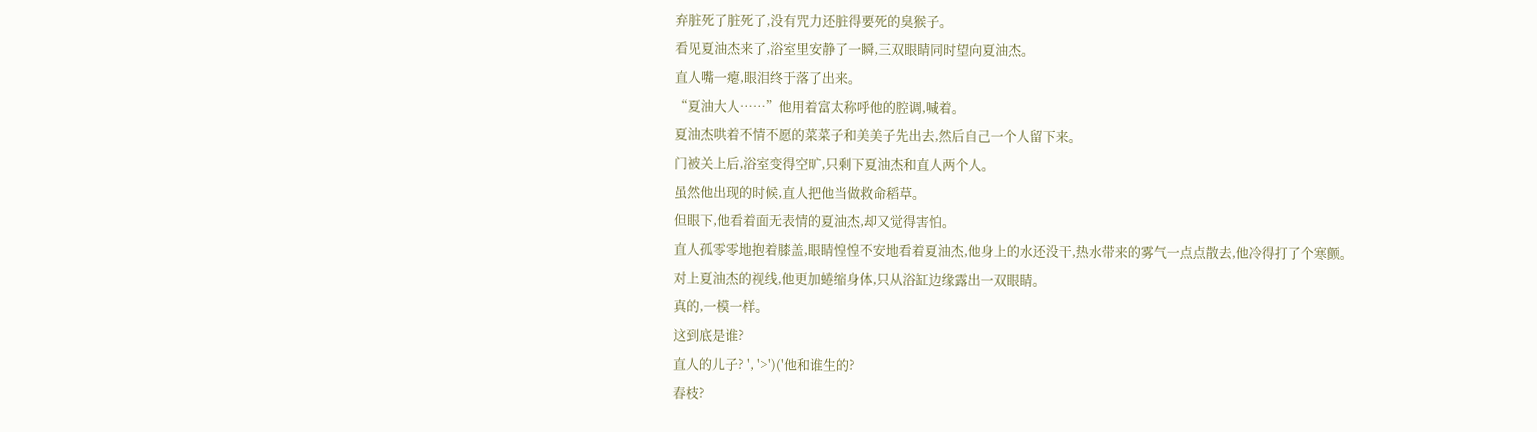弃脏死了脏死了,没有咒力还脏得要死的臭猴子。
看见夏油杰来了,浴室里安静了一瞬,三双眼睛同时望向夏油杰。
直人嘴一瘪,眼泪终于落了出来。
“夏油大人……”他用着富太称呼他的腔调,喊着。
夏油杰哄着不情不愿的菜菜子和美美子先出去,然后自己一个人留下来。
门被关上后,浴室变得空旷,只剩下夏油杰和直人两个人。
虽然他出现的时候,直人把他当做救命稻草。
但眼下,他看着面无表情的夏油杰,却又觉得害怕。
直人孤零零地抱着膝盖,眼睛惶惶不安地看着夏油杰,他身上的水还没干,热水带来的雾气一点点散去,他冷得打了个寒颤。
对上夏油杰的视线,他更加蜷缩身体,只从浴缸边缘露出一双眼睛。
真的,一模一样。
这到底是谁?
直人的儿子? ', '>')('他和谁生的?
春枝?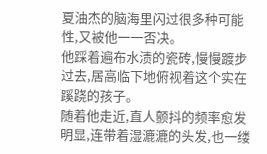夏油杰的脑海里闪过很多种可能性,又被他一一否决。
他踩着遍布水渍的瓷砖,慢慢踱步过去,居高临下地俯视着这个实在蹊跷的孩子。
随着他走近,直人颤抖的频率愈发明显,连带着湿漉漉的头发,也一缕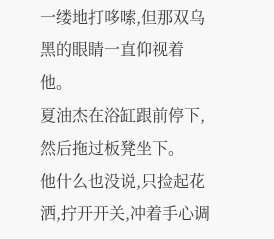一缕地打哆嗦,但那双乌黑的眼睛一直仰视着他。
夏油杰在浴缸跟前停下,然后拖过板凳坐下。
他什么也没说,只捡起花洒,拧开开关,冲着手心调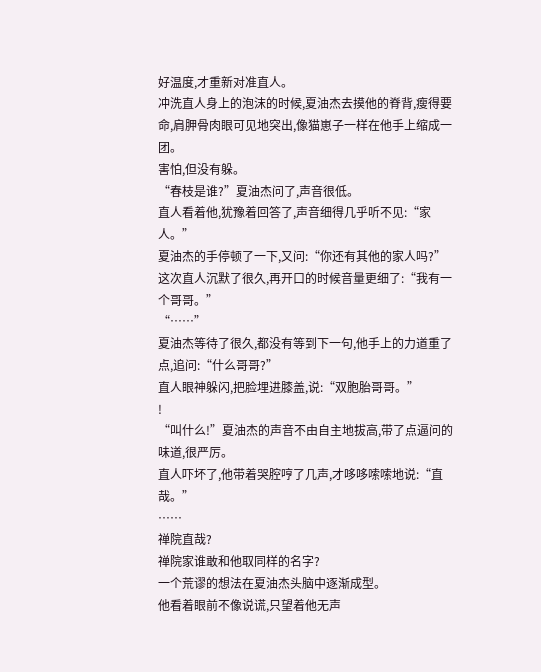好温度,才重新对准直人。
冲洗直人身上的泡沫的时候,夏油杰去摸他的脊背,瘦得要命,肩胛骨肉眼可见地突出,像猫崽子一样在他手上缩成一团。
害怕,但没有躲。
“春枝是谁?”夏油杰问了,声音很低。
直人看着他,犹豫着回答了,声音细得几乎听不见:“家人。”
夏油杰的手停顿了一下,又问:“你还有其他的家人吗?”
这次直人沉默了很久,再开口的时候音量更细了:“我有一个哥哥。”
“……”
夏油杰等待了很久,都没有等到下一句,他手上的力道重了点,追问:“什么哥哥?”
直人眼神躲闪,把脸埋进膝盖,说:“双胞胎哥哥。”
!
“叫什么!”夏油杰的声音不由自主地拔高,带了点逼问的味道,很严厉。
直人吓坏了,他带着哭腔哼了几声,才哆哆嗦嗦地说:“直哉。”
……
禅院直哉?
禅院家谁敢和他取同样的名字?
一个荒谬的想法在夏油杰头脑中逐渐成型。
他看着眼前不像说谎,只望着他无声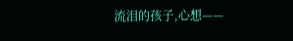流泪的孩子,心想——